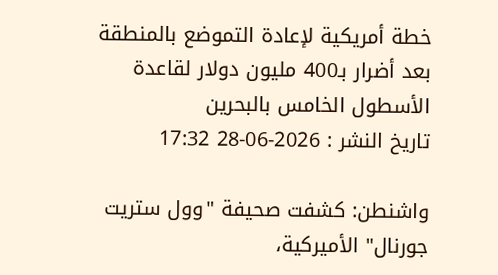خطة أمريكية لإعادة التموضع بالمنطقة بعد أضرار بـ400 مليون دولار لقاعدة الأسطول الخامس بالبحرين
تاريخ النشر : 2026-06-28 17:32

واشنطن: كشفت صحيفة "وول ستريت جورنال" الأميركية،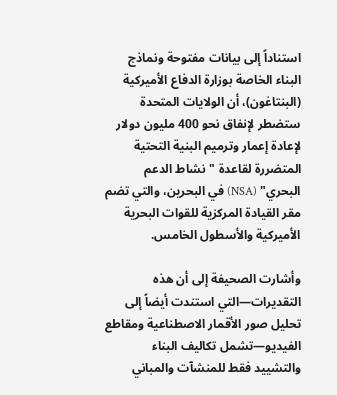استناداً إلى بيانات مفتوحة ونماذج البناء الخاصة بوزارة الدفاع الأميركية (البنتاغون)، أن الولايات المتحدة ستضطر لإنفاق نحو 400 مليون دولار لإعادة إعمار وترميم البنية التحتية المتضررة لقاعدة "نشاط الدعم البحري" (NSA) في البحرين، والتي تضم مقر القيادة المركزية للقوات البحرية الأميركية والأسطول الخامس.

وأشارت الصحيفة إلى أن هذه التقديرات—التي استندت أيضاً إلى تحليل صور الأقمار الاصطناعية ومقاطع الفيديو—تشمل تكاليف البناء والتشييد فقط للمنشآت والمباني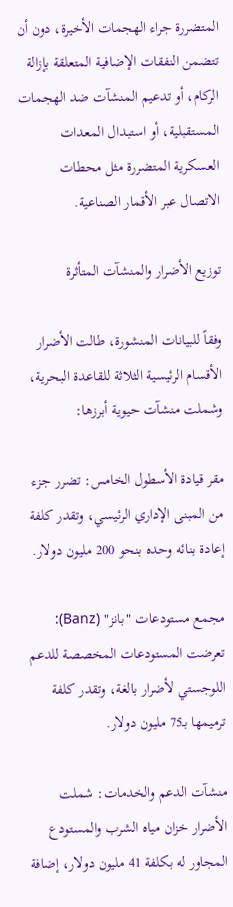المتضررة جراء الهجمات الأخيرة، دون أن تتضمن النفقات الإضافية المتعلقة بإزالة الركام، أو تدعيم المنشآت ضد الهجمات المستقبلية، أو استبدال المعدات العسكرية المتضررة مثل محطات الاتصال عبر الأقمار الصناعية.

توزيع الأضرار والمنشآت المتأثرة

وفقاً للبيانات المنشورة، طالت الأضرار الأقسام الرئيسية الثلاثة للقاعدة البحرية، وشملت منشآت حيوية أبرزها:

مقر قيادة الأسطول الخامس: تضرر جزء من المبنى الإداري الرئيسي، وتقدر كلفة إعادة بنائه وحده بنحو 200 مليون دولار.

مجمع مستودعات "بانز" (Banz): تعرضت المستودعات المخصصة للدعم اللوجستي لأضرار بالغة، وتقدر كلفة ترميمها بـ75 مليون دولار.

منشآت الدعم والخدمات: شملت الأضرار خزان مياه الشرب والمستودع المجاور له بكلفة 41 مليون دولار، إضافة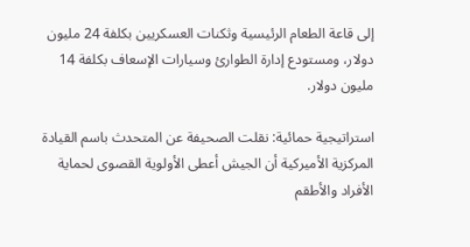إلى قاعة الطعام الرئيسية وثكنات العسكريين بكلفة 24 مليون دولار، ومستودع إدارة الطوارئ وسيارات الإسعاف بكلفة 14 مليون دولار.

استراتيجية حمائية: نقلت الصحيفة عن المتحدث باسم القيادة المركزية الأميركية أن الجيش أعطى الأولوية القصوى لحماية الأفراد والأطقم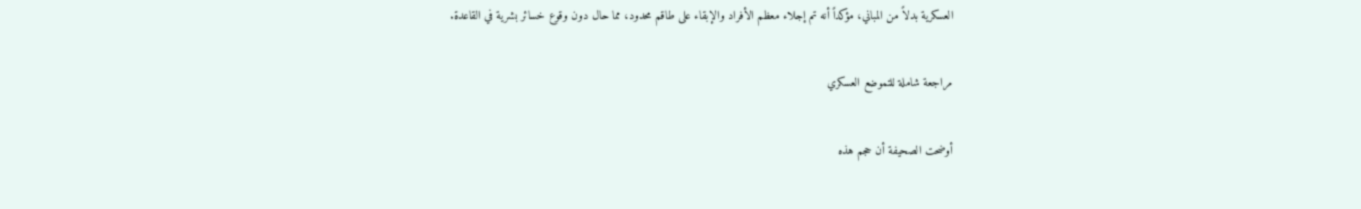العسكرية بدلاً من المباني، مؤكداً أنه تم إجلاء معظم الأفراد والإبقاء على طاقم محدود، مما حال دون وقوع خسائر بشرية في القاعدة.

مراجعة شاملة للتموضع العسكري

أوضحت الصحيفة أن حجم هذه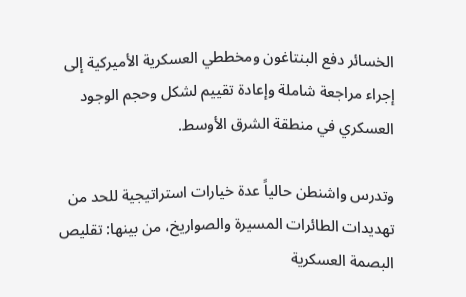الخسائر دفع البنتاغون ومخططي العسكرية الأميركية إلى إجراء مراجعة شاملة وإعادة تقييم لشكل وحجم الوجود العسكري في منطقة الشرق الأوسط.

وتدرس واشنطن حالياً عدة خيارات استراتيجية للحد من تهديدات الطائرات المسيرة والصواريخ، من بينها: تقليص البصمة العسكرية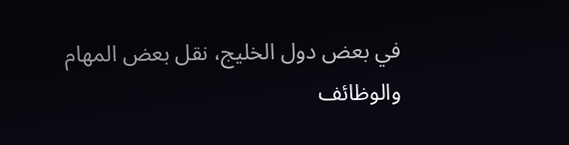في بعض دول الخليج، نقل بعض المهام والوظائف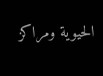الحيوية ومراكز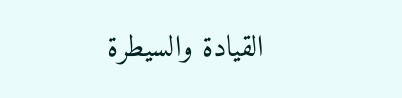القيادة والسيطرة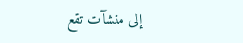إلى منشآت تقع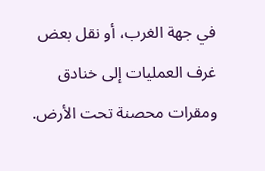في جهة الغرب، أو نقل بعض غرف العمليات إلى خنادق ومقرات محصنة تحت الأرض.